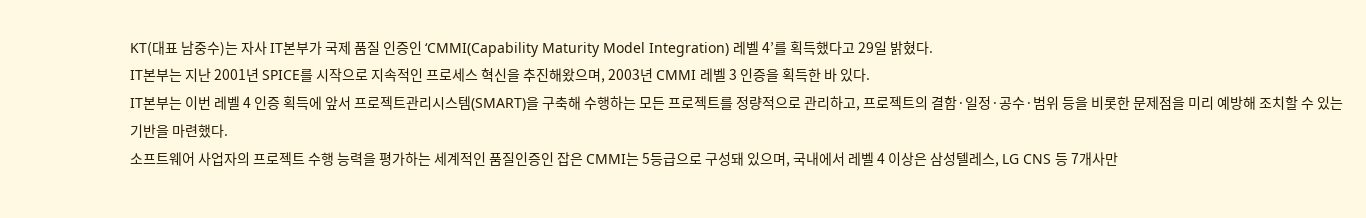KT(대표 남중수)는 자사 IT본부가 국제 품질 인증인 ‘CMMI(Capability Maturity Model Integration) 레벨 4’를 획득했다고 29일 밝혔다.
IT본부는 지난 2001년 SPICE를 시작으로 지속적인 프로세스 혁신을 추진해왔으며, 2003년 CMMI 레벨 3 인증을 획득한 바 있다.
IT본부는 이번 레벨 4 인증 획득에 앞서 프로젝트관리시스템(SMART)을 구축해 수행하는 모든 프로젝트를 정량적으로 관리하고, 프로젝트의 결함·일정·공수·범위 등을 비롯한 문제점을 미리 예방해 조치할 수 있는 기반을 마련했다.
소프트웨어 사업자의 프로젝트 수행 능력을 평가하는 세계적인 품질인증인 잡은 CMMI는 5등급으로 구성돼 있으며, 국내에서 레벨 4 이상은 삼성텔레스, LG CNS 등 7개사만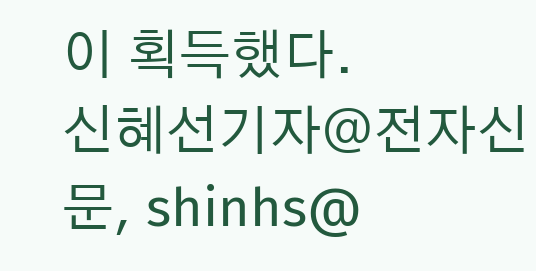이 획득했다.
신혜선기자@전자신문, shinhs@